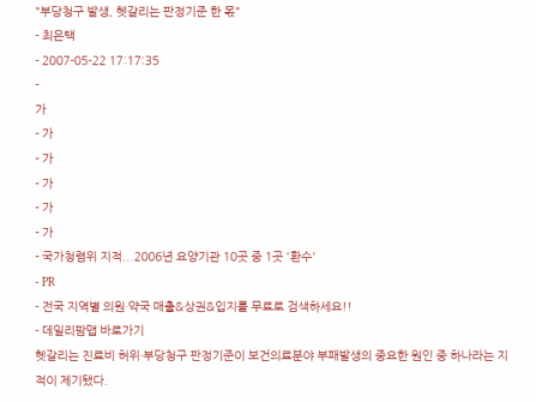"부당청구 발생, 헷갈리는 판정기준 한 몫"
- 최은택
- 2007-05-22 17:17:35
-
가
- 가
- 가
- 가
- 가
- 가
- 국가청렴위 지적...2006년 요양기관 10곳 중 1곳 '환수'
- PR
- 전국 지역별 의원·약국 매출&상권&입지를 무료로 검색하세요!!
- 데일리팜맵 바로가기
헷갈리는 진료비 허위·부당청구 판정기준이 보건의료분야 부패발생의 중요한 원인 중 하나라는 지적이 제기됐다.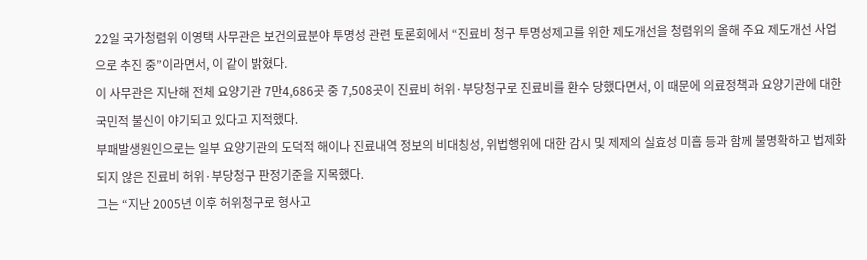22일 국가청렴위 이영택 사무관은 보건의료분야 투명성 관련 토론회에서 “진료비 청구 투명성제고를 위한 제도개선을 청렴위의 올해 주요 제도개선 사업으로 추진 중”이라면서, 이 같이 밝혔다.
이 사무관은 지난해 전체 요양기관 7만4,686곳 중 7,508곳이 진료비 허위·부당청구로 진료비를 환수 당했다면서, 이 때문에 의료정책과 요양기관에 대한 국민적 불신이 야기되고 있다고 지적했다.
부패발생원인으로는 일부 요양기관의 도덕적 해이나 진료내역 정보의 비대칭성, 위법행위에 대한 감시 및 제제의 실효성 미흡 등과 함께 불명확하고 법제화 되지 않은 진료비 허위·부당청구 판정기준을 지목했다.
그는 “지난 2005년 이후 허위청구로 형사고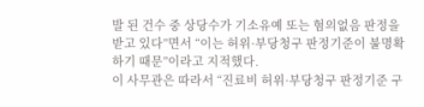발 된 건수 중 상당수가 기소유예 또는 혐의없음 판정을 받고 있다”면서 “이는 허위·부당청구 판정기준이 불명확하기 때문”이라고 지적했다.
이 사무관은 따라서 “진료비 허위·부당청구 판정기준 구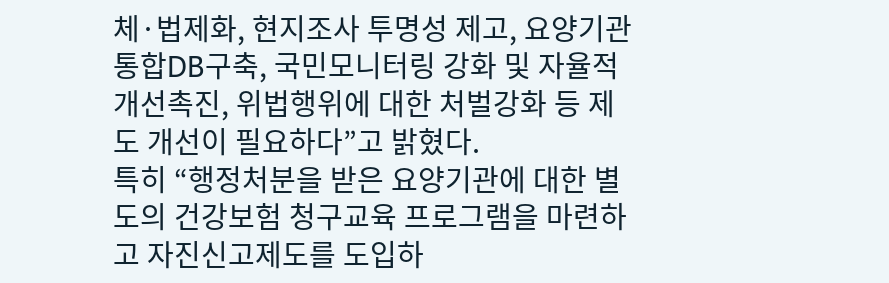체·법제화, 현지조사 투명성 제고, 요양기관 통합DB구축, 국민모니터링 강화 및 자율적 개선촉진, 위법행위에 대한 처벌강화 등 제도 개선이 필요하다”고 밝혔다.
특히 “행정처분을 받은 요양기관에 대한 별도의 건강보험 청구교육 프로그램을 마련하고 자진신고제도를 도입하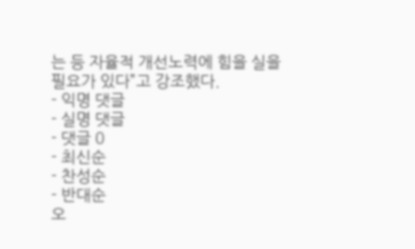는 등 자율적 개선노력에 힘을 실을 필요가 있다”고 강조했다.
- 익명 댓글
- 실명 댓글
- 댓글 0
- 최신순
- 찬성순
- 반대순
오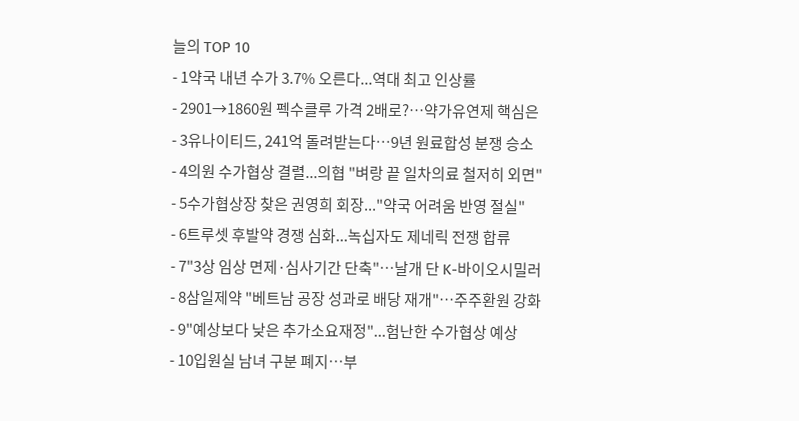늘의 TOP 10
- 1약국 내년 수가 3.7% 오른다...역대 최고 인상률
- 2901→1860원 펙수클루 가격 2배로?…약가유연제 핵심은
- 3유나이티드, 241억 돌려받는다…9년 원료합성 분쟁 승소
- 4의원 수가협상 결렬...의협 "벼랑 끝 일차의료 철저히 외면"
- 5수가협상장 찾은 권영희 회장..."약국 어려움 반영 절실"
- 6트루셋 후발약 경쟁 심화...녹십자도 제네릭 전쟁 합류
- 7"3상 임상 면제·심사기간 단축"…날개 단 K-바이오시밀러
- 8삼일제약 "베트남 공장 성과로 배당 재개"…주주환원 강화
- 9"예상보다 낮은 추가소요재정"...험난한 수가협상 예상
- 10입원실 남녀 구분 폐지…부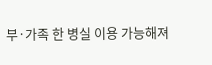부·가족 한 병실 이용 가능해져